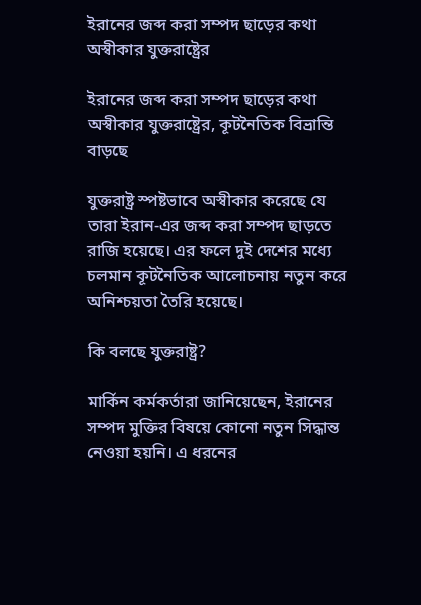ইরানের জব্দ করা সম্পদ ছাড়ের কথা অস্বীকার যুক্তরাষ্ট্রের

ইরানের জব্দ করা সম্পদ ছাড়ের কথা অস্বীকার যুক্তরাষ্ট্রের, কূটনৈতিক বিভ্রান্তি বাড়ছে

যুক্তরাষ্ট্র স্পষ্টভাবে অস্বীকার করেছে যে তারা ইরান-এর জব্দ করা সম্পদ ছাড়তে রাজি হয়েছে। এর ফলে দুই দেশের মধ্যে চলমান কূটনৈতিক আলোচনায় নতুন করে অনিশ্চয়তা তৈরি হয়েছে।

কি বলছে যুক্তরাষ্ট্র?

মার্কিন কর্মকর্তারা জানিয়েছেন, ইরানের সম্পদ মুক্তির বিষয়ে কোনো নতুন সিদ্ধান্ত নেওয়া হয়নি। এ ধরনের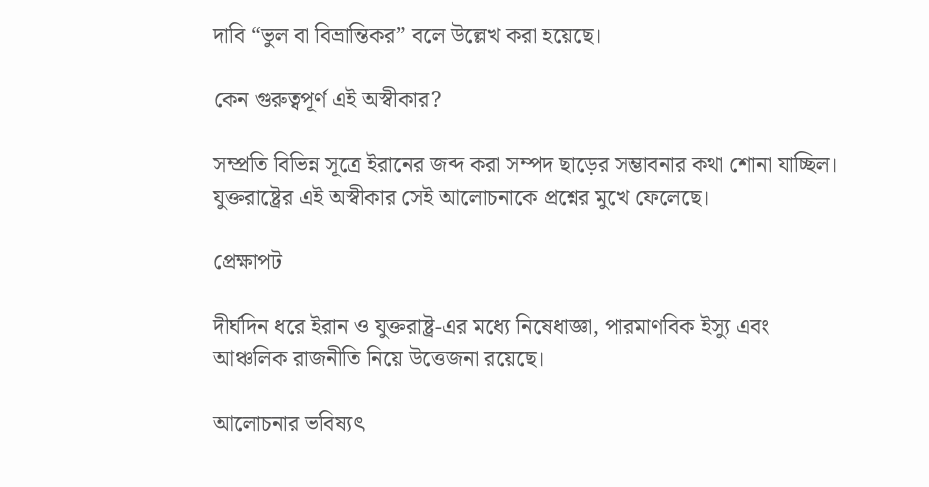দাবি “ভুল বা বিভ্রান্তিকর” বলে উল্লেখ করা হয়েছে।

কেন গুরুত্বপূর্ণ এই অস্বীকার?

সম্প্রতি বিভিন্ন সূত্রে ইরানের জব্দ করা সম্পদ ছাড়ের সম্ভাবনার কথা শোনা যাচ্ছিল। যুক্তরাষ্ট্রের এই অস্বীকার সেই আলোচনাকে প্রশ্নের মুখে ফেলেছে।

প্রেক্ষাপট

দীর্ঘদিন ধরে ইরান ও যুক্তরাষ্ট্র-এর মধ্যে নিষেধাজ্ঞা, পারমাণবিক ইস্যু এবং আঞ্চলিক রাজনীতি নিয়ে উত্তেজনা রয়েছে।

আলোচনার ভবিষ্যৎ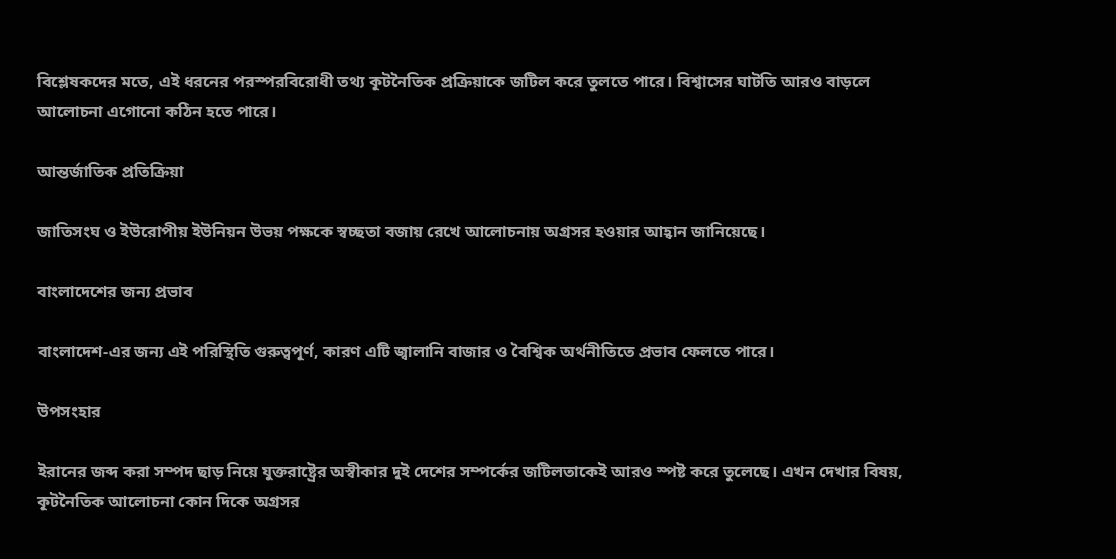বিশ্লেষকদের মতে, এই ধরনের পরস্পরবিরোধী তথ্য কূটনৈতিক প্রক্রিয়াকে জটিল করে তুলতে পারে। বিশ্বাসের ঘাটতি আরও বাড়লে আলোচনা এগোনো কঠিন হতে পারে।

আন্তর্জাতিক প্রতিক্রিয়া

জাতিসংঘ ও ইউরোপীয় ইউনিয়ন উভয় পক্ষকে স্বচ্ছতা বজায় রেখে আলোচনায় অগ্রসর হওয়ার আহ্বান জানিয়েছে।

বাংলাদেশের জন্য প্রভাব

বাংলাদেশ-এর জন্য এই পরিস্থিতি গুরুত্বপূর্ণ, কারণ এটি জ্বালানি বাজার ও বৈশ্বিক অর্থনীতিতে প্রভাব ফেলতে পারে।

উপসংহার

ইরানের জব্দ করা সম্পদ ছাড় নিয়ে যুক্তরাষ্ট্রের অস্বীকার দুই দেশের সম্পর্কের জটিলতাকেই আরও স্পষ্ট করে তুলেছে। এখন দেখার বিষয়, কূটনৈতিক আলোচনা কোন দিকে অগ্রসর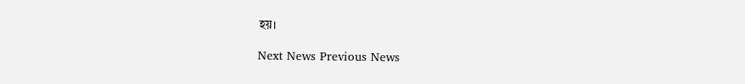হয়।

Next News Previous News